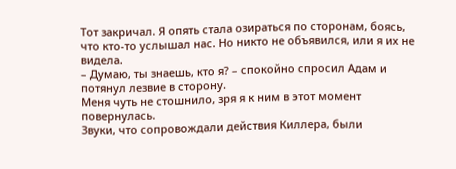Тот закричал. Я опять стала озираться по сторонам, боясь, что кто-то услышал нас. Но никто не объявился, или я их не видела.
– Думаю, ты знаешь, кто я? – спокойно спросил Адам и потянул лезвие в сторону.
Меня чуть не стошнило, зря я к ним в этот момент повернулась.
Звуки, что сопровождали действия Киллера, были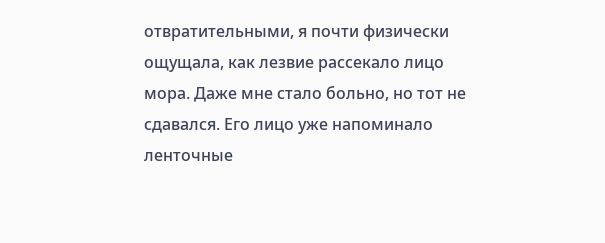отвратительными, я почти физически ощущала, как лезвие рассекало лицо мора. Даже мне стало больно, но тот не сдавался. Его лицо уже напоминало ленточные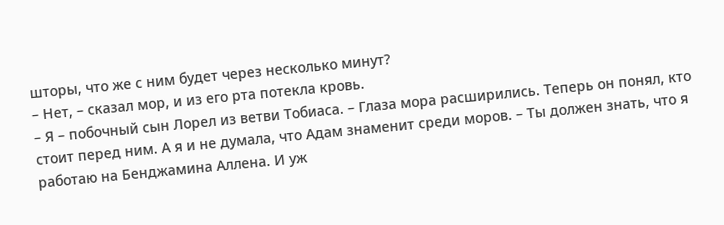шторы, что же с ним будет через несколько минут?
– Нет, – сказал мор, и из его рта потекла кровь.
– Я – побочный сын Лорел из ветви Тобиаса. – Глаза мора расширились. Теперь он понял, кто стоит перед ним. А я и не думала, что Адам знаменит среди моров. – Ты должен знать, что я работаю на Бенджамина Аллена. И уж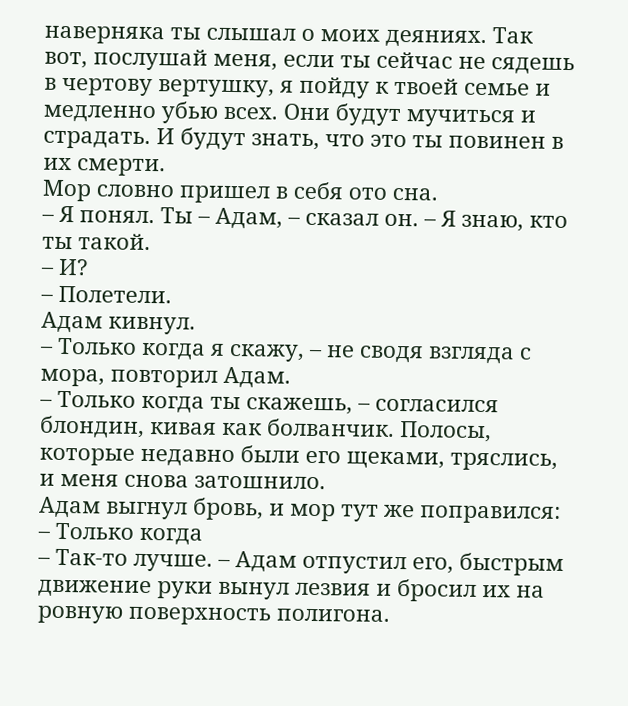наверняка ты слышал о моих деяниях. Так вот, послушай меня, если ты сейчас не сядешь в чертову вертушку, я пойду к твоей семье и медленно убью всех. Они будут мучиться и страдать. И будут знать, что это ты повинен в их смерти.
Мор словно пришел в себя ото сна.
– Я понял. Ты – Адам, – сказал он. – Я знаю, кто ты такой.
– И?
– Полетели.
Адам кивнул.
– Только когда я скажу, – не сводя взгляда с мора, повторил Адам.
– Только когда ты скажешь, – согласился блондин, кивая как болванчик. Полосы, которые недавно были его щеками, тряслись, и меня снова затошнило.
Адам выгнул бровь, и мор тут же поправился:
– Только когда
– Так-то лучше. – Адам отпустил его, быстрым движение руки вынул лезвия и бросил их на ровную поверхность полигона.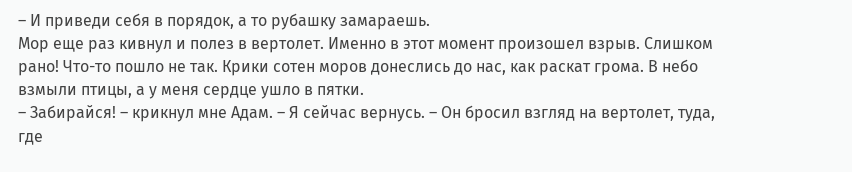– И приведи себя в порядок, а то рубашку замараешь.
Мор еще раз кивнул и полез в вертолет. Именно в этот момент произошел взрыв. Слишком рано! Что-то пошло не так. Крики сотен моров донеслись до нас, как раскат грома. В небо взмыли птицы, а у меня сердце ушло в пятки.
– Забирайся! – крикнул мне Адам. – Я сейчас вернусь. – Он бросил взгляд на вертолет, туда, где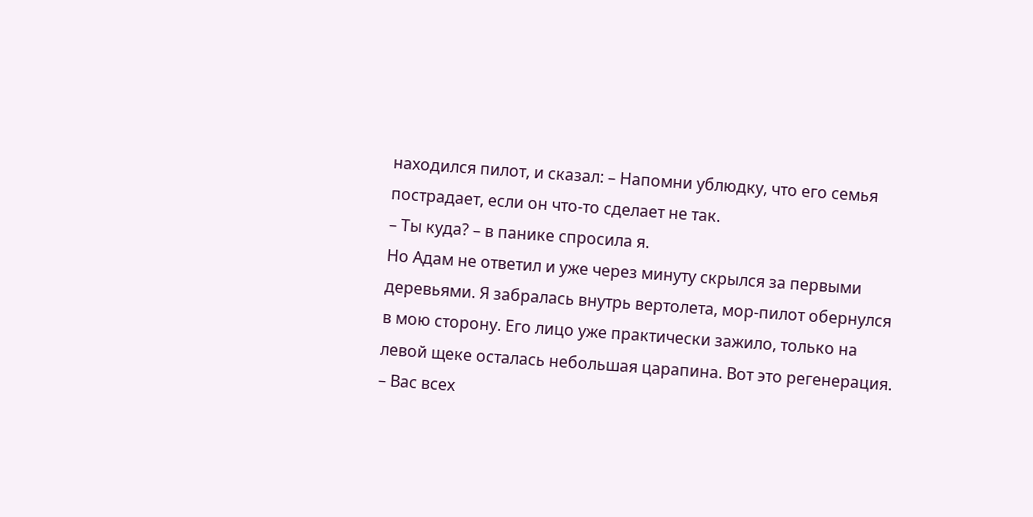находился пилот, и сказал: – Напомни ублюдку, что его семья пострадает, если он что-то сделает не так.
– Ты куда? – в панике спросила я.
Но Адам не ответил и уже через минуту скрылся за первыми деревьями. Я забралась внутрь вертолета, мор-пилот обернулся в мою сторону. Его лицо уже практически зажило, только на левой щеке осталась небольшая царапина. Вот это регенерация.
– Вас всех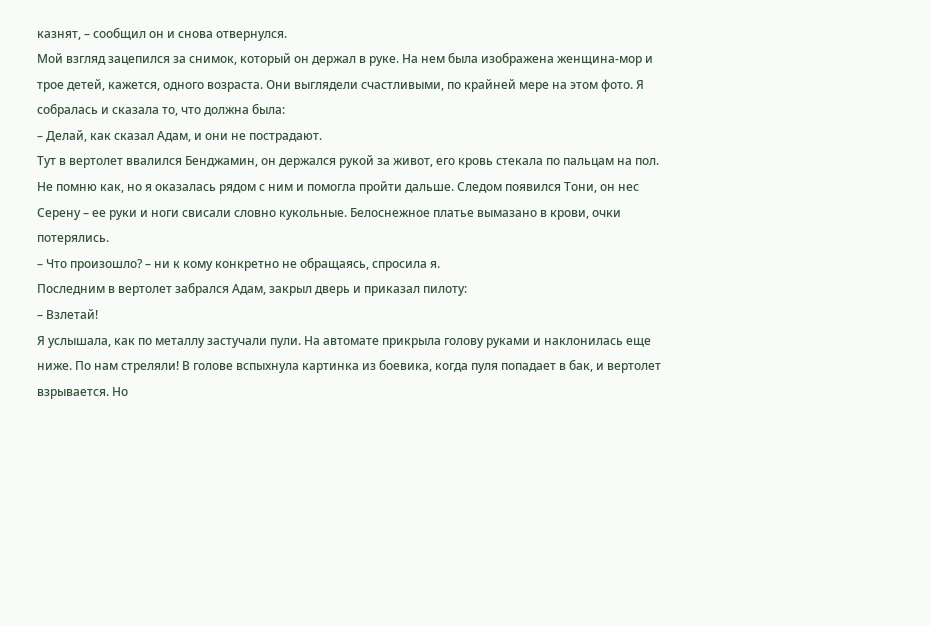казнят, – сообщил он и снова отвернулся.
Мой взгляд зацепился за снимок, который он держал в руке. На нем была изображена женщина-мор и трое детей, кажется, одного возраста. Они выглядели счастливыми, по крайней мере на этом фото. Я собралась и сказала то, что должна была:
– Делай, как сказал Адам, и они не пострадают.
Тут в вертолет ввалился Бенджамин, он держался рукой за живот, его кровь стекала по пальцам на пол. Не помню как, но я оказалась рядом с ним и помогла пройти дальше. Следом появился Тони, он нес Серену – ее руки и ноги свисали словно кукольные. Белоснежное платье вымазано в крови, очки потерялись.
– Что произошло? – ни к кому конкретно не обращаясь, спросила я.
Последним в вертолет забрался Адам, закрыл дверь и приказал пилоту:
– Взлетай!
Я услышала, как по металлу застучали пули. На автомате прикрыла голову руками и наклонилась еще ниже. По нам стреляли! В голове вспыхнула картинка из боевика, когда пуля попадает в бак, и вертолет взрывается. Но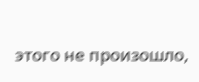этого не произошло,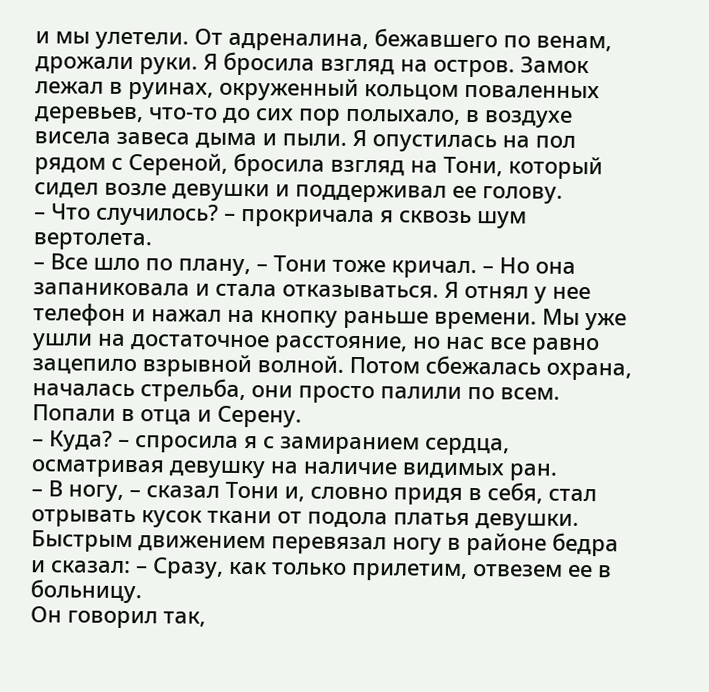и мы улетели. От адреналина, бежавшего по венам, дрожали руки. Я бросила взгляд на остров. Замок лежал в руинах, окруженный кольцом поваленных деревьев, что-то до сих пор полыхало, в воздухе висела завеса дыма и пыли. Я опустилась на пол рядом с Сереной, бросила взгляд на Тони, который сидел возле девушки и поддерживал ее голову.
– Что случилось? – прокричала я сквозь шум вертолета.
– Все шло по плану, – Тони тоже кричал. – Но она запаниковала и стала отказываться. Я отнял у нее телефон и нажал на кнопку раньше времени. Мы уже ушли на достаточное расстояние, но нас все равно зацепило взрывной волной. Потом сбежалась охрана, началась стрельба, они просто палили по всем. Попали в отца и Серену.
– Куда? – спросила я с замиранием сердца, осматривая девушку на наличие видимых ран.
– В ногу, – сказал Тони и, словно придя в себя, стал отрывать кусок ткани от подола платья девушки. Быстрым движением перевязал ногу в районе бедра и сказал: – Сразу, как только прилетим, отвезем ее в больницу.
Он говорил так,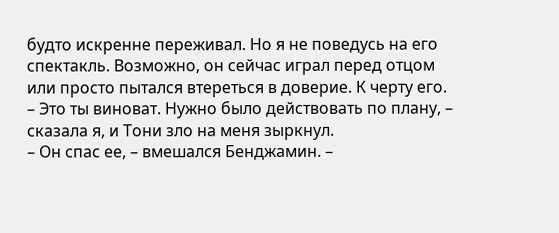будто искренне переживал. Но я не поведусь на его спектакль. Возможно, он сейчас играл перед отцом или просто пытался втереться в доверие. К черту его.
– Это ты виноват. Нужно было действовать по плану, – сказала я, и Тони зло на меня зыркнул.
– Он спас ее, – вмешался Бенджамин. –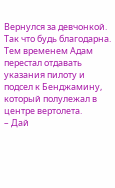Вернулся за девчонкой. Так что будь благодарна.
Тем временем Адам перестал отдавать указания пилоту и подсел к Бенджамину, который полулежал в центре вертолета.
– Дай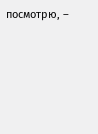посмотрю, –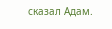сказал Адам.